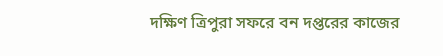দক্ষিণ ত্রিপুরা সফরে বন দপ্তরের কাজের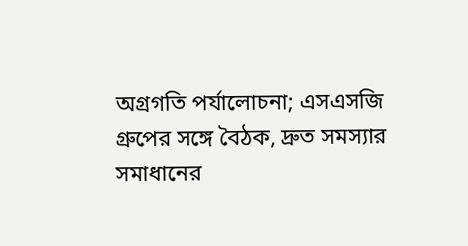অগ্রগতি পর্যালোচনা; এসএসজি গ্রুপের সঙ্গে বৈঠক, দ্রুত সমস্যার সমাধানের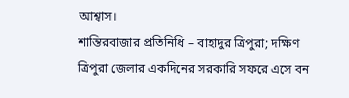আশ্বাস।
শান্তিরবাজার প্রতিনিধি – বাহাদুর ত্রিপুরা; দক্ষিণ ত্রিপুরা জেলার একদিনের সরকারি সফরে এসে বন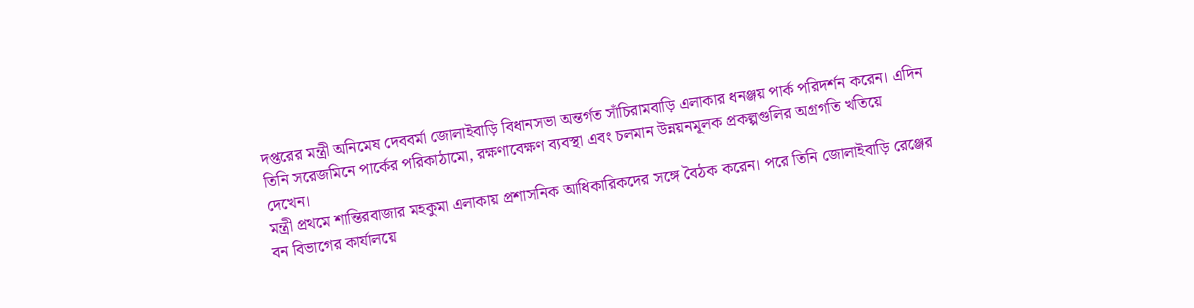দপ্তরের মন্ত্রী অনিমেষ দেববর্মা জোলাইবাড়ি বিধানসভা অন্তর্গত সাঁচিরামবাড়ি এলাকার ধনঞ্জয় পার্ক পরিদর্শন করেন। এদিন তিনি সরেজমিনে পার্কের পরিকাঠামো, রক্ষণাবেক্ষণ ব্যবস্থা এবং চলমান উন্নয়নমূলক প্রকল্পগুলির অগ্রগতি খতিয়ে দেখেন।
মন্ত্রী প্রথমে শান্তিরবাজার মহকুমা এলাকায় প্রশাসনিক আধিকারিকদের সঙ্গে বৈঠক করেন। পরে তিনি জোলাইবাড়ি রেঞ্জের বন বিভাগের কার্যালয়ে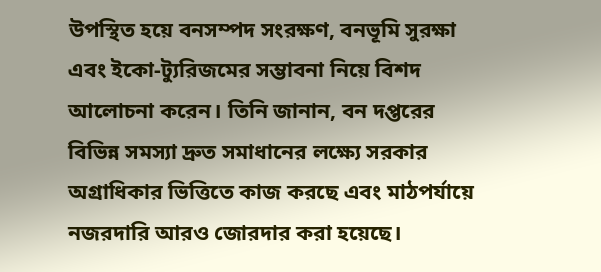উপস্থিত হয়ে বনসম্পদ সংরক্ষণ, বনভূমি সুরক্ষা এবং ইকো-ট্যুরিজমের সম্ভাবনা নিয়ে বিশদ আলোচনা করেন। তিনি জানান, বন দপ্তরের বিভিন্ন সমস্যা দ্রুত সমাধানের লক্ষ্যে সরকার অগ্রাধিকার ভিত্তিতে কাজ করছে এবং মাঠপর্যায়ে নজরদারি আরও জোরদার করা হয়েছে।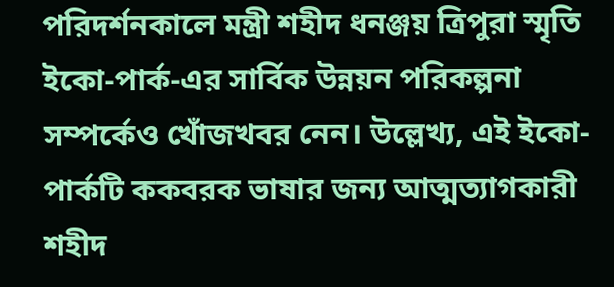পরিদর্শনকালে মন্ত্রী শহীদ ধনঞ্জয় ত্রিপুরা স্মৃতি ইকো-পার্ক-এর সার্বিক উন্নয়ন পরিকল্পনা সম্পর্কেও খোঁজখবর নেন। উল্লেখ্য, এই ইকো-পার্কটি ককবরক ভাষার জন্য আত্মত্যাগকারী শহীদ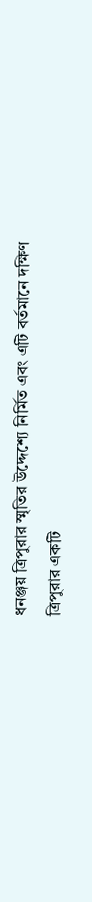ধনঞ্জয় ত্রিপুরার স্মৃতির উদ্দেশ্যে নির্মিত এবং এটি বর্তমানে দক্ষিণ ত্রিপুরার একটি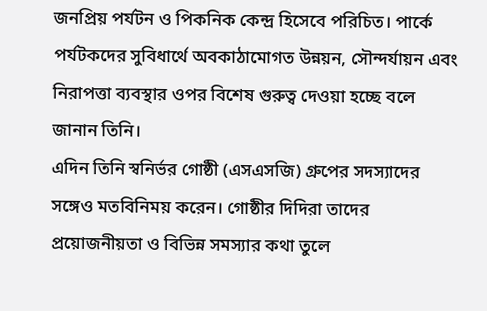জনপ্রিয় পর্যটন ও পিকনিক কেন্দ্র হিসেবে পরিচিত। পার্কে পর্যটকদের সুবিধার্থে অবকাঠামোগত উন্নয়ন, সৌন্দর্যায়ন এবং নিরাপত্তা ব্যবস্থার ওপর বিশেষ গুরুত্ব দেওয়া হচ্ছে বলে জানান তিনি।
এদিন তিনি স্বনির্ভর গোষ্ঠী (এসএসজি) গ্রুপের সদস্যাদের সঙ্গেও মতবিনিময় করেন। গোষ্ঠীর দিদিরা তাদের প্রয়োজনীয়তা ও বিভিন্ন সমস্যার কথা তুলে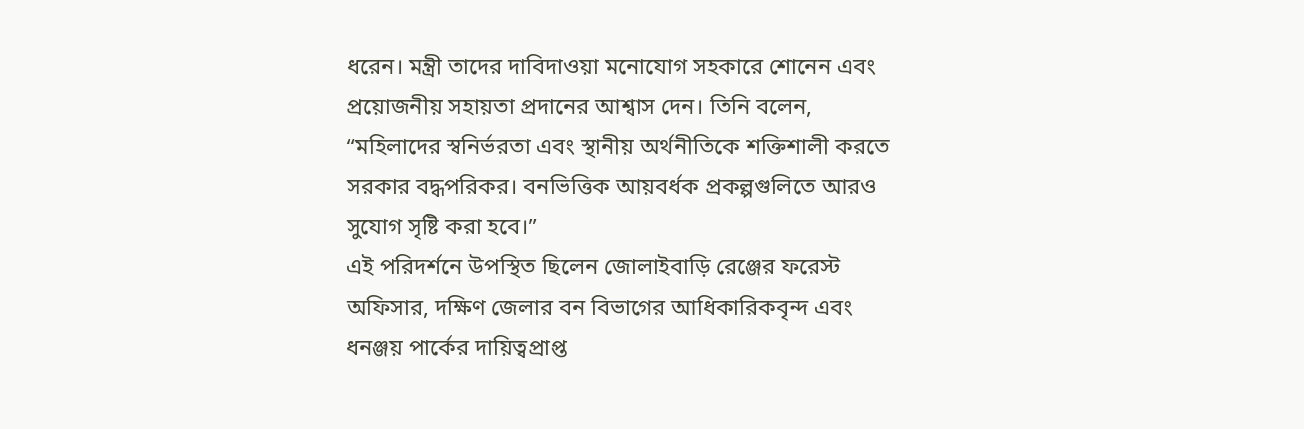ধরেন। মন্ত্রী তাদের দাবিদাওয়া মনোযোগ সহকারে শোনেন এবং প্রয়োজনীয় সহায়তা প্রদানের আশ্বাস দেন। তিনি বলেন, “মহিলাদের স্বনির্ভরতা এবং স্থানীয় অর্থনীতিকে শক্তিশালী করতে সরকার বদ্ধপরিকর। বনভিত্তিক আয়বর্ধক প্রকল্পগুলিতে আরও সুযোগ সৃষ্টি করা হবে।”
এই পরিদর্শনে উপস্থিত ছিলেন জোলাইবাড়ি রেঞ্জের ফরেস্ট অফিসার, দক্ষিণ জেলার বন বিভাগের আধিকারিকবৃন্দ এবং ধনঞ্জয় পার্কের দায়িত্বপ্রাপ্ত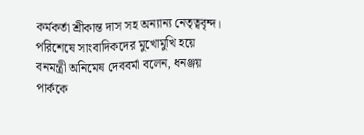কর্মকর্তা শ্রীকান্ত দাস সহ অন্যান্য নেতৃত্ববৃন্দ।
পরিশেষে সাংবাদিকদের মুখোমুখি হয়ে বনমন্ত্রী অনিমেষ দেববর্মা বলেন, ধনঞ্জয় পার্ককে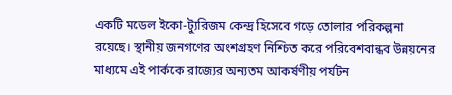একটি মডেল ইকো-ট্যুরিজম কেন্দ্র হিসেবে গড়ে তোলার পরিকল্পনা রয়েছে। স্থানীয় জনগণের অংশগ্রহণ নিশ্চিত করে পরিবেশবান্ধব উন্নয়নের মাধ্যমে এই পার্ককে রাজ্যের অন্যতম আকর্ষণীয় পর্যটন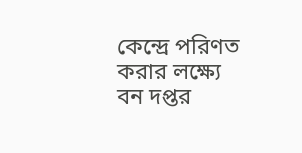কেন্দ্রে পরিণত করার লক্ষ্যে বন দপ্তর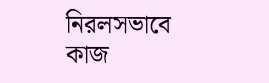নিরলসভাবে কাজ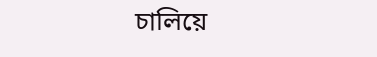চালিয়ে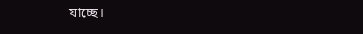যাচ্ছে।